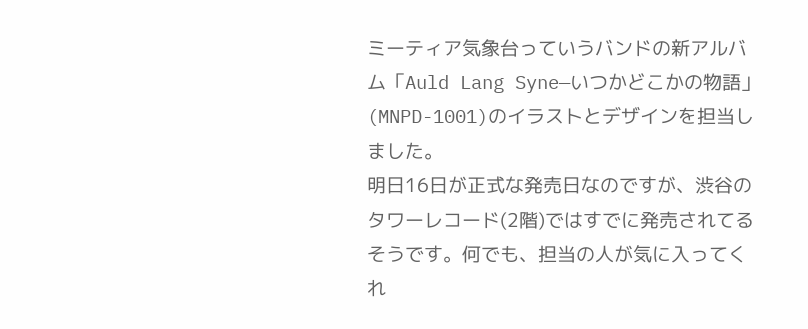ミーティア気象台っていうバンドの新アルバム「Auld Lang Syne—いつかどこかの物語」(MNPD-1001)のイラストとデザインを担当しました。
明日16日が正式な発売日なのですが、渋谷のタワーレコード(2階)ではすでに発売されてるそうです。何でも、担当の人が気に入ってくれ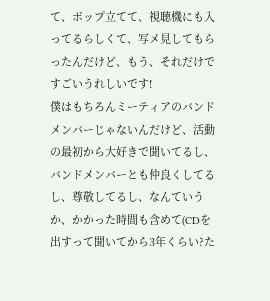て、ポップ立てて、視聴機にも入ってるらしくて、写メ見してもらったんだけど、もう、それだけですごいうれしいです!
僕はもちろんミーティアのバンドメンバーじゃないんだけど、活動の最初から大好きで聞いてるし、バンドメンバーとも仲良くしてるし、尊敬してるし、なんていうか、かかった時間も含めて(CDを出すって聞いてから3年くらい?た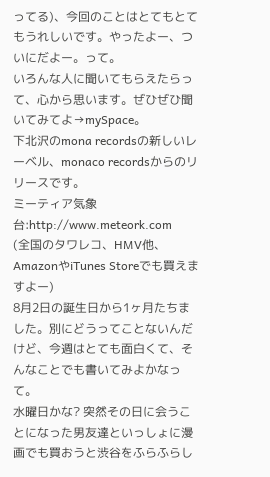ってる)、今回のことはとてもとてもうれしいです。やったよー、ついにだよー。って。
いろんな人に聞いてもらえたらって、心から思います。ぜひぜひ聞いてみてよ→mySpace。
下北沢のmona recordsの新しいレーベル、monaco recordsからのリリースです。
ミーティア気象台:http://www.meteork.com
(全国のタワレコ、HMV他、AmazonやiTunes Storeでも買えますよー)
8月2日の誕生日から1ヶ月たちました。別にどうってことないんだけど、今週はとても面白くて、そんなことでも書いてみよかなって。
水曜日かな? 突然その日に会うことになった男友達といっしょに漫画でも買おうと渋谷をふらふらし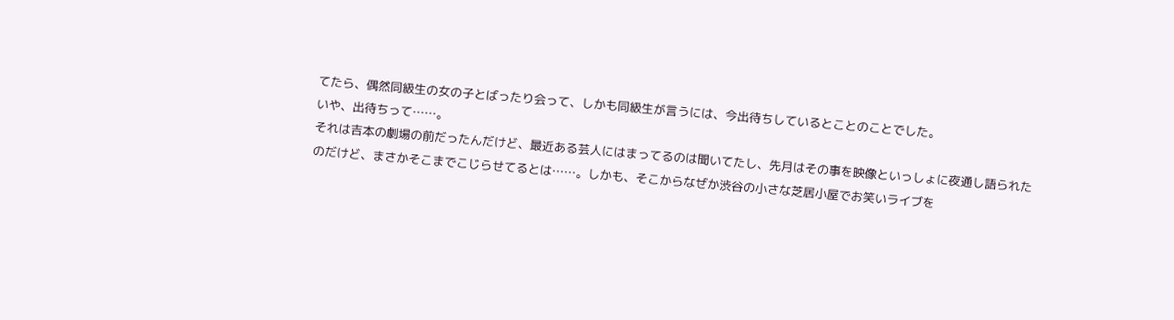てたら、偶然同級生の女の子とばったり会って、しかも同級生が言うには、今出待ちしているとことのことでした。
いや、出待ちって……。
それは吉本の劇場の前だったんだけど、最近ある芸人にはまってるのは聞いてたし、先月はその事を映像といっしょに夜通し語られたのだけど、まさかそこまでこじらせてるとは……。しかも、そこからなぜか渋谷の小さな芝居小屋でお笑いライブを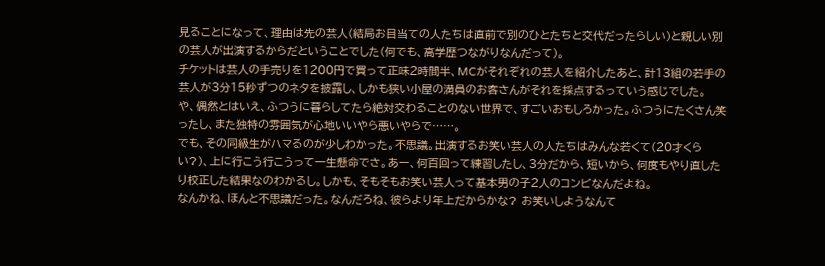見ることになって、理由は先の芸人(結局お目当ての人たちは直前で別のひとたちと交代だったらしい)と親しい別の芸人が出演するからだということでした(何でも、高学歴つながりなんだって)。
チケットは芸人の手売りを1200円で買って正味2時間半、MCがそれぞれの芸人を紹介したあと、計13組の若手の芸人が3分15秒ずつのネタを披露し、しかも狭い小屋の満員のお客さんがそれを採点するっていう感じでした。
や、偶然とはいえ、ふつうに暮らしてたら絶対交わることのない世界で、すごいおもしろかった。ふつうにたくさん笑ったし、また独特の雰囲気が心地いいやら悪いやらで……。
でも、その同級生がハマるのが少しわかった。不思議。出演するお笑い芸人の人たちはみんな若くて(20才くらい?)、上に行こう行こうって一生懸命でさ。あー、何百回って練習したし、3分だから、短いから、何度もやり直したり校正した結果なのわかるし。しかも、そもそもお笑い芸人って基本男の子2人のコンビなんだよね。
なんかね、ほんと不思議だった。なんだろね、彼らより年上だからかな? お笑いしようなんて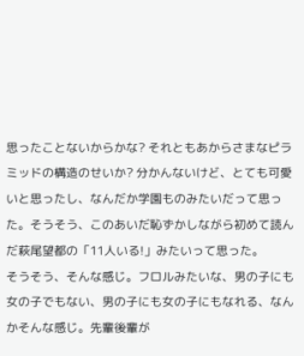思ったことないからかな? それともあからさまなピラミッドの構造のせいか? 分かんないけど、とても可愛いと思ったし、なんだか学園ものみたいだって思った。そうそう、このあいだ恥ずかしながら初めて読んだ萩尾望都の「11人いる!」みたいって思った。
そうそう、そんな感じ。フロルみたいな、男の子にも女の子でもない、男の子にも女の子にもなれる、なんかそんな感じ。先輩後輩が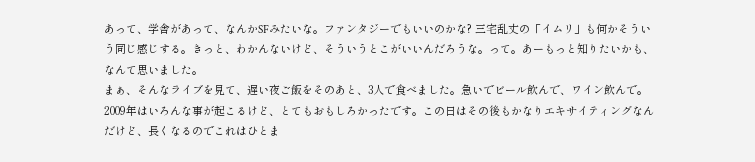あって、学舎があって、なんかSFみたいな。ファンタジーでもいいのかな? 三宅乱丈の「イムリ」も何かそういう同じ感じする。きっと、わかんないけど、そういうとこがいいんだろうな。って。あーもっと知りたいかも、なんて思いました。
まぁ、そんなライブを見て、遅い夜ご飯をそのあと、3人で食べました。急いでビール飲んで、ワイン飲んで。
2009年はいろんな事が起こるけど、とてもおもしろかったです。この日はその後もかなりエキサイティングなんだけど、長くなるのでこれはひとま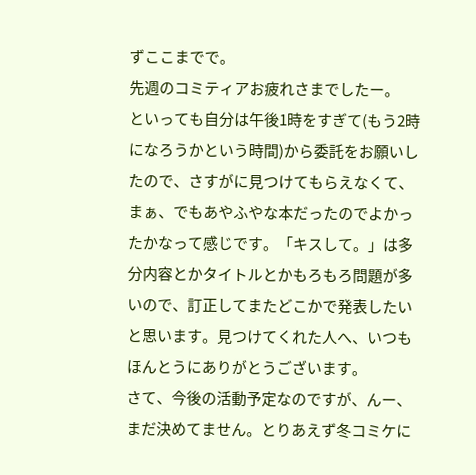ずここまでで。
先週のコミティアお疲れさまでしたー。
といっても自分は午後1時をすぎて(もう2時になろうかという時間)から委託をお願いしたので、さすがに見つけてもらえなくて、まぁ、でもあやふやな本だったのでよかったかなって感じです。「キスして。」は多分内容とかタイトルとかもろもろ問題が多いので、訂正してまたどこかで発表したいと思います。見つけてくれた人へ、いつもほんとうにありがとうございます。
さて、今後の活動予定なのですが、んー、まだ決めてません。とりあえず冬コミケに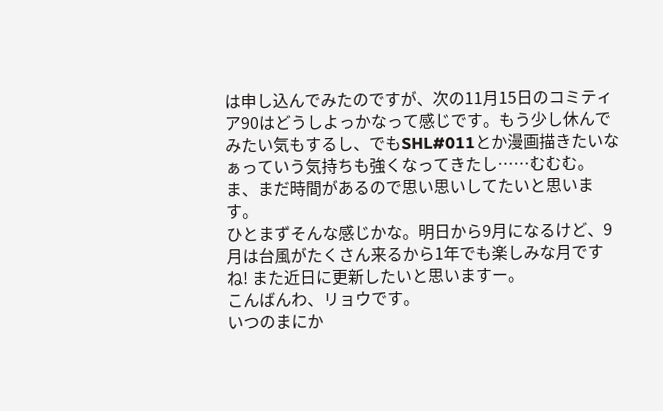は申し込んでみたのですが、次の11月15日のコミティア90はどうしよっかなって感じです。もう少し休んでみたい気もするし、でもSHL#011とか漫画描きたいなぁっていう気持ちも強くなってきたし……むむむ。
ま、まだ時間があるので思い思いしてたいと思います。
ひとまずそんな感じかな。明日から9月になるけど、9月は台風がたくさん来るから1年でも楽しみな月ですね! また近日に更新したいと思いますー。
こんばんわ、リョウです。
いつのまにか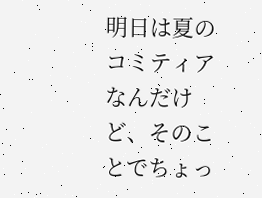明日は夏のコミティアなんだけど、そのことでちょっ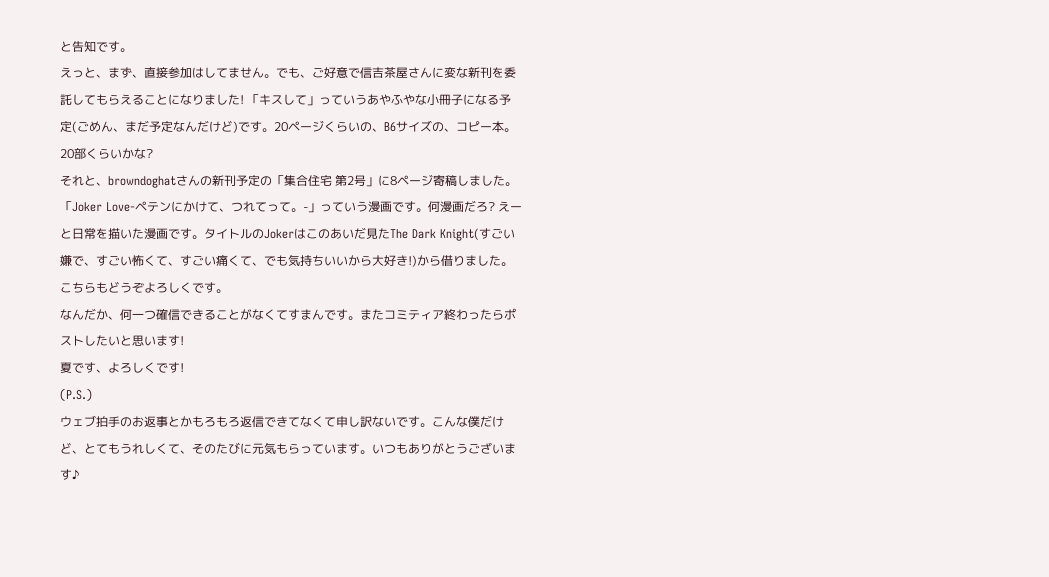と告知です。
えっと、まず、直接参加はしてません。でも、ご好意で信吉茶屋さんに変な新刊を委託してもらえることになりました! 「キスして」っていうあやふやな小冊子になる予定(ごめん、まだ予定なんだけど)です。20ページくらいの、B6サイズの、コピー本。20部くらいかな?
それと、browndoghatさんの新刊予定の「集合住宅 第2号」に8ページ寄稿しました。「Joker Love-ペテンにかけて、つれてって。-」っていう漫画です。何漫画だろ? えーと日常を描いた漫画です。タイトルのJokerはこのあいだ見たThe Dark Knight(すごい嫌で、すごい怖くて、すごい痛くて、でも気持ちいいから大好き!)から借りました。こちらもどうぞよろしくです。
なんだか、何一つ確信できることがなくてすまんです。またコミティア終わったらポストしたいと思います!
夏です、よろしくです!
(P.S.)
ウェブ拍手のお返事とかもろもろ返信できてなくて申し訳ないです。こんな僕だけど、とてもうれしくて、そのたびに元気もらっています。いつもありがとうございます♪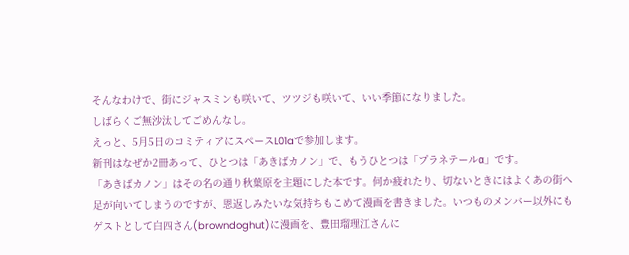そんなわけで、街にジャスミンも咲いて、ツツジも咲いて、いい季節になりました。
しばらくご無沙汰してごめんなし。
えっと、5月5日のコミティアにスペースL01aで参加します。
新刊はなぜか2冊あって、ひとつは「あきばカノン」で、もうひとつは「プラネテールα」です。
「あきばカノン」はその名の通り秋葉原を主題にした本です。何か疲れたり、切ないときにはよくあの街へ足が向いてしまうのですが、恩返しみたいな気持ちもこめて漫画を書きました。いつものメンバー以外にもゲストとして白四さん(browndoghut)に漫画を、豊田瑠理江さんに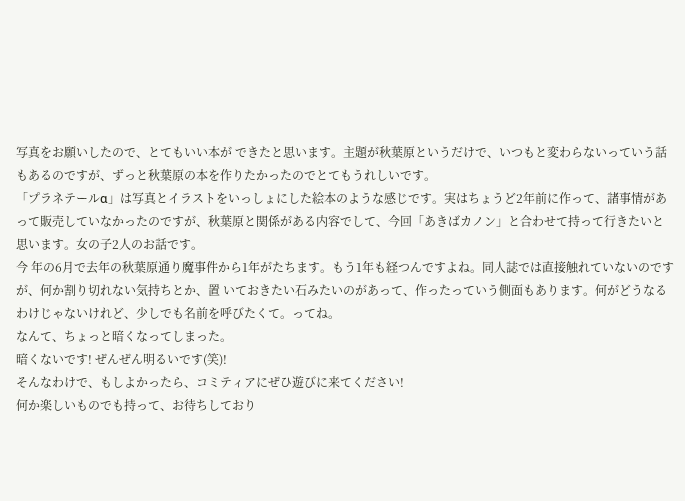写真をお願いしたので、とてもいい本が できたと思います。主題が秋葉原というだけで、いつもと変わらないっていう話もあるのですが、ずっと秋葉原の本を作りたかったのでとてもうれしいです。
「プラネテールα」は写真とイラストをいっしょにした絵本のような感じです。実はちょうど2年前に作って、諸事情があって販売していなかったのですが、秋葉原と関係がある内容でして、今回「あきばカノン」と合わせて持って行きたいと思います。女の子2人のお話です。
今 年の6月で去年の秋葉原通り魔事件から1年がたちます。もう1年も経つんですよね。同人誌では直接触れていないのですが、何か割り切れない気持ちとか、置 いておきたい石みたいのがあって、作ったっていう側面もあります。何がどうなるわけじゃないけれど、少しでも名前を呼びたくて。ってね。
なんて、ちょっと暗くなってしまった。
暗くないです! ぜんぜん明るいです(笑)!
そんなわけで、もしよかったら、コミティアにぜひ遊びに来てください!
何か楽しいものでも持って、お待ちしており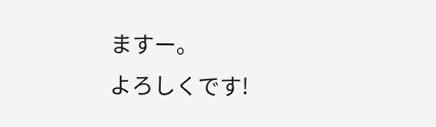ますー。
よろしくです!